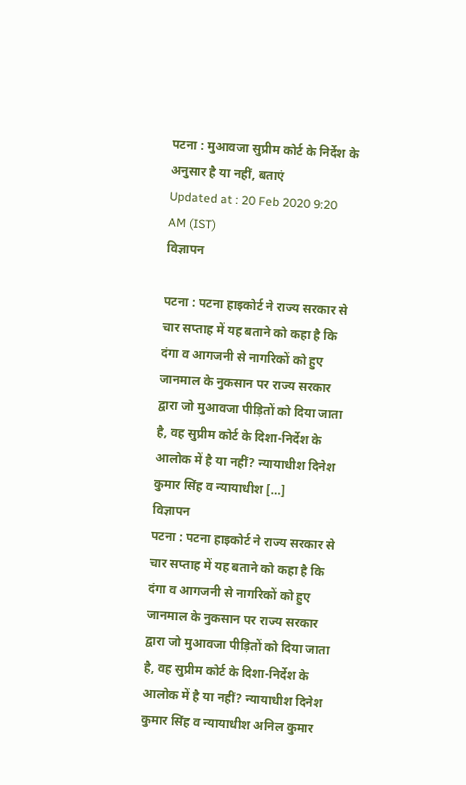पटना : मुआवजा सुप्रीम कोर्ट के निर्देश के अनुसार है या नहीं, बताएं
Updated at : 20 Feb 2020 9:20 AM (IST)
विज्ञापन

पटना : पटना हाइकोर्ट ने राज्य सरकार से चार सप्ताह में यह बताने को कहा है कि दंगा व आगजनी से नागरिकों को हुए जानमाल के नुकसान पर राज्य सरकार द्वारा जो मुआवजा पीड़ितों को दिया जाता है, वह सुप्रीम कोर्ट के दिशा-निर्देश के आलोक में है या नहीं? न्यायाधीश दिनेश कुमार सिंह व न्यायाधीश […]
विज्ञापन
पटना : पटना हाइकोर्ट ने राज्य सरकार से चार सप्ताह में यह बताने को कहा है कि दंगा व आगजनी से नागरिकों को हुए जानमाल के नुकसान पर राज्य सरकार द्वारा जो मुआवजा पीड़ितों को दिया जाता है, वह सुप्रीम कोर्ट के दिशा-निर्देश के आलोक में है या नहीं? न्यायाधीश दिनेश कुमार सिंह व न्यायाधीश अनिल कुमार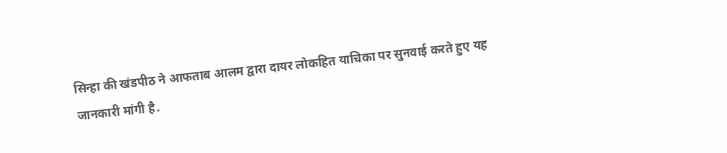सिन्हा की खंडपीठ ने आफताब आलम द्वारा दायर लोकहित याचिका पर सुनवाई करते हुए यह जानकारी मांगी है.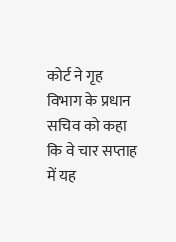कोर्ट ने गृह विभाग के प्रधान सचिव को कहा कि वे चार सप्ताह में यह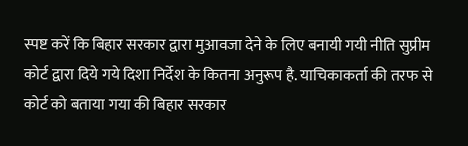स्पष्ट करें कि बिहार सरकार द्वारा मुआवजा देने के लिए बनायी गयी नीति सुप्रीम कोर्ट द्वारा दिये गये दिशा निर्देश के कितना अनुरूप है. याचिकाकर्ता की तरफ से कोर्ट को बताया गया की बिहार सरकार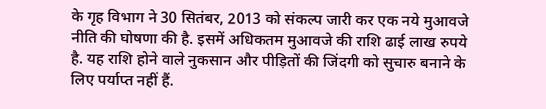के गृह विभाग ने 30 सितंबर, 2013 को संकल्प जारी कर एक नये मुआवजे नीति की घोषणा की है. इसमें अधिकतम मुआवजे की राशि ढाई लाख रुपये है. यह राशि होने वाले नुकसान और पीड़ितों की जिंदगी को सुचारु बनाने के लिए पर्याप्त नहीं हैं.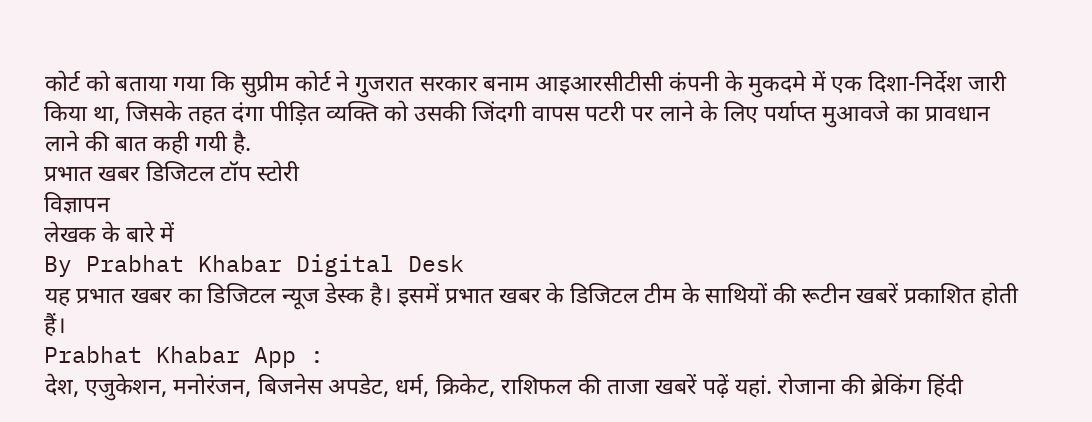कोर्ट को बताया गया कि सुप्रीम कोर्ट ने गुजरात सरकार बनाम आइआरसीटीसी कंपनी के मुकदमे में एक दिशा-निर्देश जारी किया था, जिसके तहत दंगा पीड़ित व्यक्ति को उसकी जिंदगी वापस पटरी पर लाने के लिए पर्याप्त मुआवजे का प्रावधान लाने की बात कही गयी है.
प्रभात खबर डिजिटल टॉप स्टोरी
विज्ञापन
लेखक के बारे में
By Prabhat Khabar Digital Desk
यह प्रभात खबर का डिजिटल न्यूज डेस्क है। इसमें प्रभात खबर के डिजिटल टीम के साथियों की रूटीन खबरें प्रकाशित होती हैं।
Prabhat Khabar App :
देश, एजुकेशन, मनोरंजन, बिजनेस अपडेट, धर्म, क्रिकेट, राशिफल की ताजा खबरें पढ़ें यहां. रोजाना की ब्रेकिंग हिंदी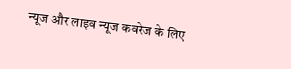न्यूज और लाइव न्यूज कवरेज के लिए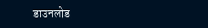डाउनलोड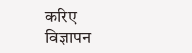करिए
विज्ञापन